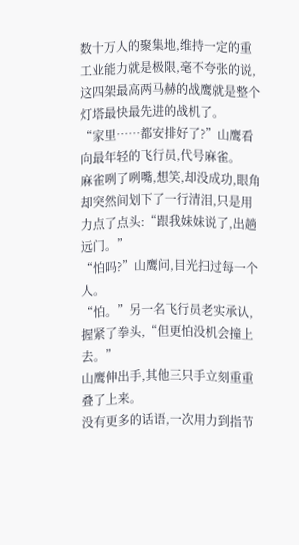数十万人的聚集地,维持一定的重工业能力就是极限,毫不夸张的说,这四架最高两马赫的战鹰就是整个灯塔最快最先进的战机了。
“家里……都安排好了?”山鹰看向最年轻的飞行员,代号麻雀。
麻雀咧了咧嘴,想笑,却没成功,眼角却突然间划下了一行清泪,只是用力点了点头:“跟我妹妹说了,出趟远门。”
“怕吗?”山鹰问,目光扫过每一个人。
“怕。”另一名飞行员老实承认,握紧了拳头,“但更怕没机会撞上去。”
山鹰伸出手,其他三只手立刻重重叠了上来。
没有更多的话语,一次用力到指节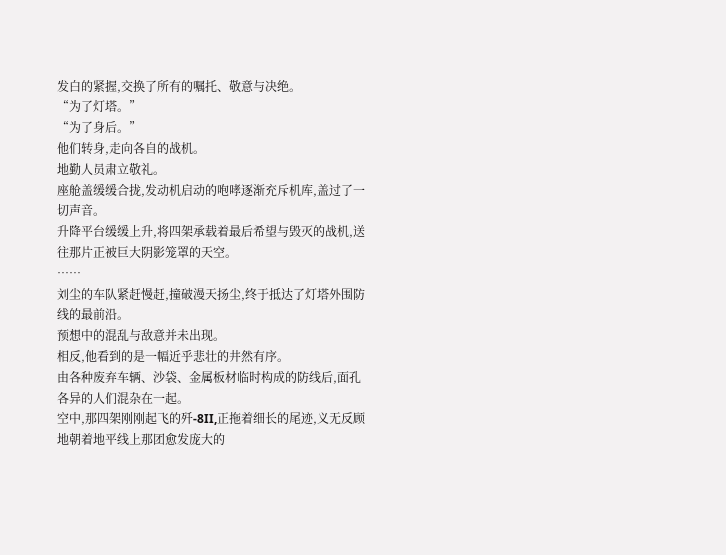发白的紧握,交换了所有的嘱托、敬意与决绝。
“为了灯塔。”
“为了身后。”
他们转身,走向各自的战机。
地勤人员肃立敬礼。
座舱盖缓缓合拢,发动机启动的咆哮逐渐充斥机库,盖过了一切声音。
升降平台缓缓上升,将四架承载着最后希望与毁灭的战机,送往那片正被巨大阴影笼罩的天空。
……
刘尘的车队紧赶慢赶,撞破漫天扬尘,终于抵达了灯塔外围防线的最前沿。
预想中的混乱与敌意并未出现。
相反,他看到的是一幅近乎悲壮的井然有序。
由各种废弃车辆、沙袋、金属板材临时构成的防线后,面孔各异的人们混杂在一起。
空中,那四架刚刚起飞的歼-8II,正拖着细长的尾迹,义无反顾地朝着地平线上那团愈发庞大的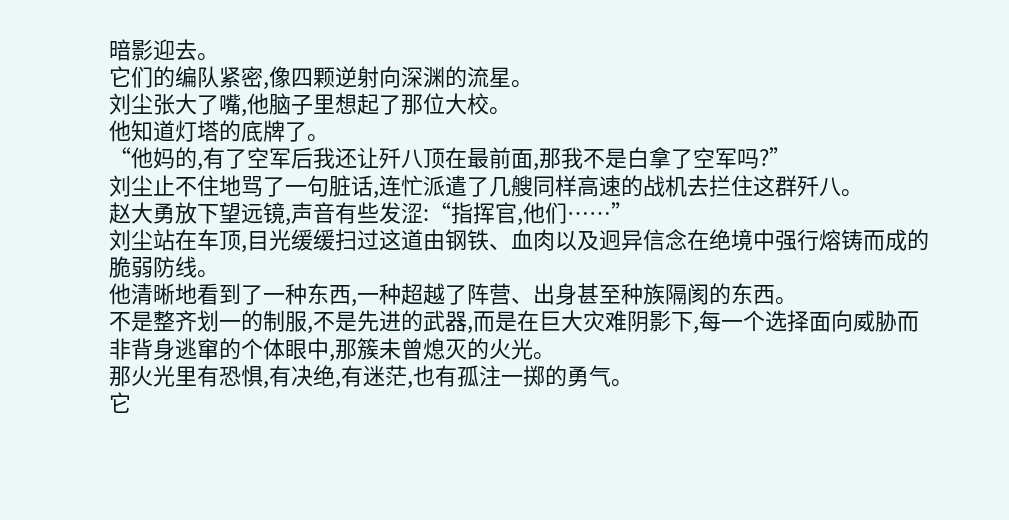暗影迎去。
它们的编队紧密,像四颗逆射向深渊的流星。
刘尘张大了嘴,他脑子里想起了那位大校。
他知道灯塔的底牌了。
“他妈的,有了空军后我还让歼八顶在最前面,那我不是白拿了空军吗?”
刘尘止不住地骂了一句脏话,连忙派遣了几艘同样高速的战机去拦住这群歼八。
赵大勇放下望远镜,声音有些发涩:“指挥官,他们……”
刘尘站在车顶,目光缓缓扫过这道由钢铁、血肉以及迥异信念在绝境中强行熔铸而成的脆弱防线。
他清晰地看到了一种东西,一种超越了阵营、出身甚至种族隔阂的东西。
不是整齐划一的制服,不是先进的武器,而是在巨大灾难阴影下,每一个选择面向威胁而非背身逃窜的个体眼中,那簇未曾熄灭的火光。
那火光里有恐惧,有决绝,有迷茫,也有孤注一掷的勇气。
它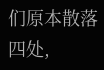们原本散落四处,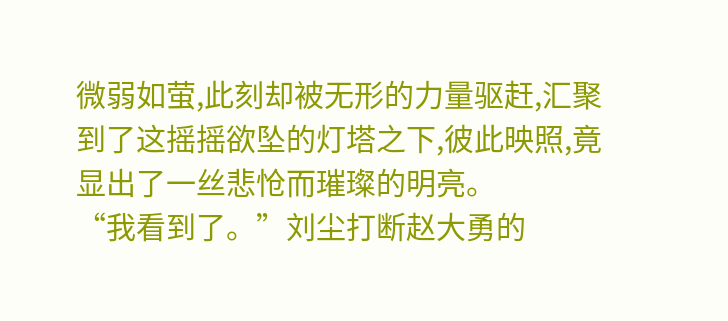微弱如萤,此刻却被无形的力量驱赶,汇聚到了这摇摇欲坠的灯塔之下,彼此映照,竟显出了一丝悲怆而璀璨的明亮。
“我看到了。”刘尘打断赵大勇的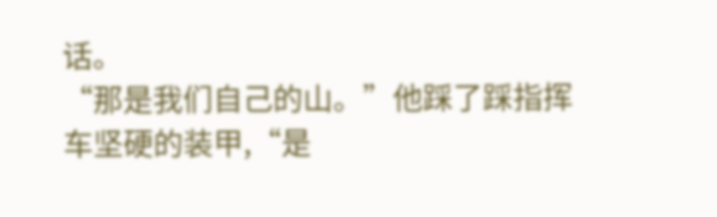话。
“那是我们自己的山。”他踩了踩指挥车坚硬的装甲,“是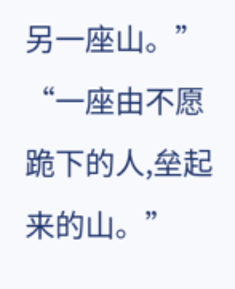另一座山。”
“一座由不愿跪下的人,垒起来的山。”